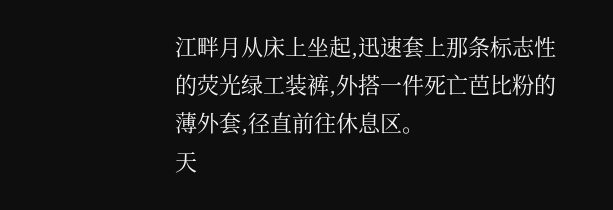江畔月从床上坐起,迅速套上那条标志性的荧光绿工装裤,外搭一件死亡芭比粉的薄外套,径直前往休息区。
天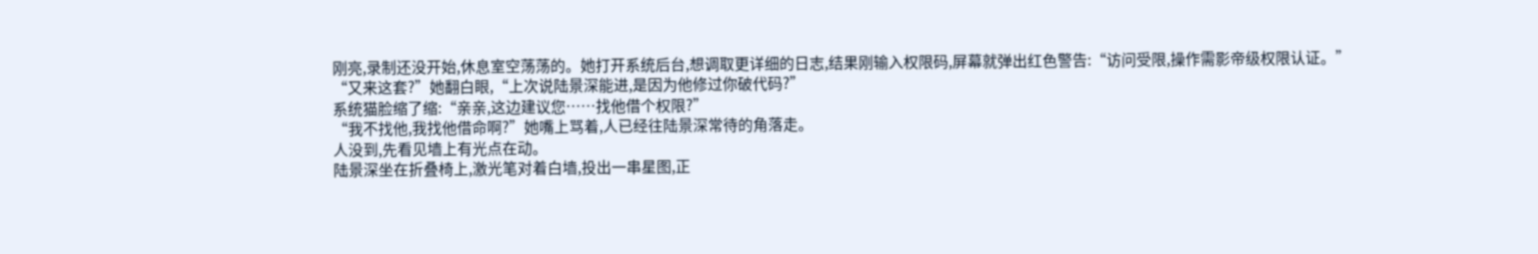刚亮,录制还没开始,休息室空荡荡的。她打开系统后台,想调取更详细的日志,结果刚输入权限码,屏幕就弹出红色警告:“访问受限,操作需影帝级权限认证。”
“又来这套?”她翻白眼,“上次说陆景深能进,是因为他修过你破代码?”
系统猫脸缩了缩:“亲亲,这边建议您……找他借个权限?”
“我不找他,我找他借命啊?”她嘴上骂着,人已经往陆景深常待的角落走。
人没到,先看见墙上有光点在动。
陆景深坐在折叠椅上,激光笔对着白墙,投出一串星图,正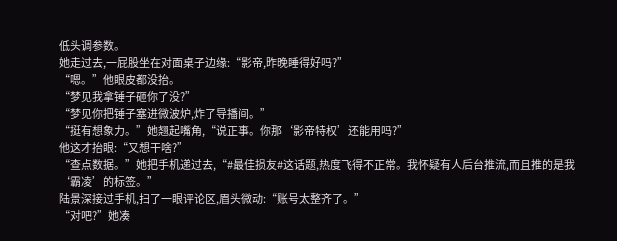低头调参数。
她走过去,一屁股坐在对面桌子边缘:“影帝,昨晚睡得好吗?”
“嗯。”他眼皮都没抬。
“梦见我拿锤子砸你了没?”
“梦见你把锤子塞进微波炉,炸了导播间。”
“挺有想象力。”她翘起嘴角,“说正事。你那‘影帝特权’还能用吗?”
他这才抬眼:“又想干啥?”
“查点数据。”她把手机递过去,“#最佳损友#这话题,热度飞得不正常。我怀疑有人后台推流,而且推的是我‘霸凌’的标签。”
陆景深接过手机,扫了一眼评论区,眉头微动:“账号太整齐了。”
“对吧?”她凑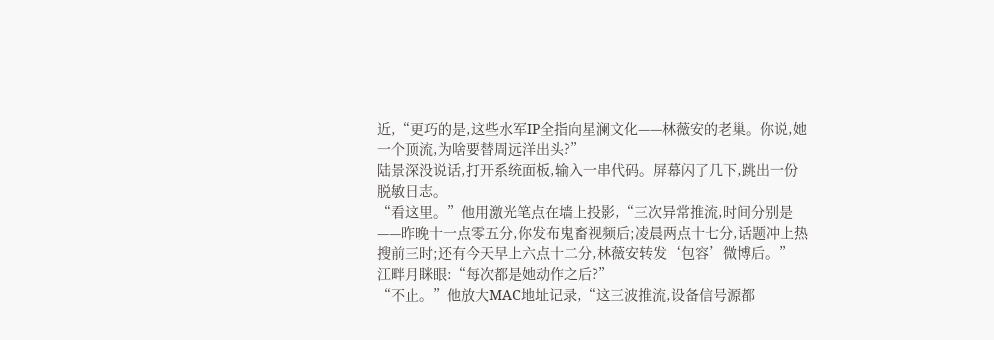近,“更巧的是,这些水军IP全指向星澜文化——林薇安的老巢。你说,她一个顶流,为啥要替周远洋出头?”
陆景深没说话,打开系统面板,输入一串代码。屏幕闪了几下,跳出一份脱敏日志。
“看这里。”他用激光笔点在墙上投影,“三次异常推流,时间分别是——昨晚十一点零五分,你发布鬼畜视频后;凌晨两点十七分,话题冲上热搜前三时;还有今天早上六点十二分,林薇安转发‘包容’微博后。”
江畔月眯眼:“每次都是她动作之后?”
“不止。”他放大MAC地址记录,“这三波推流,设备信号源都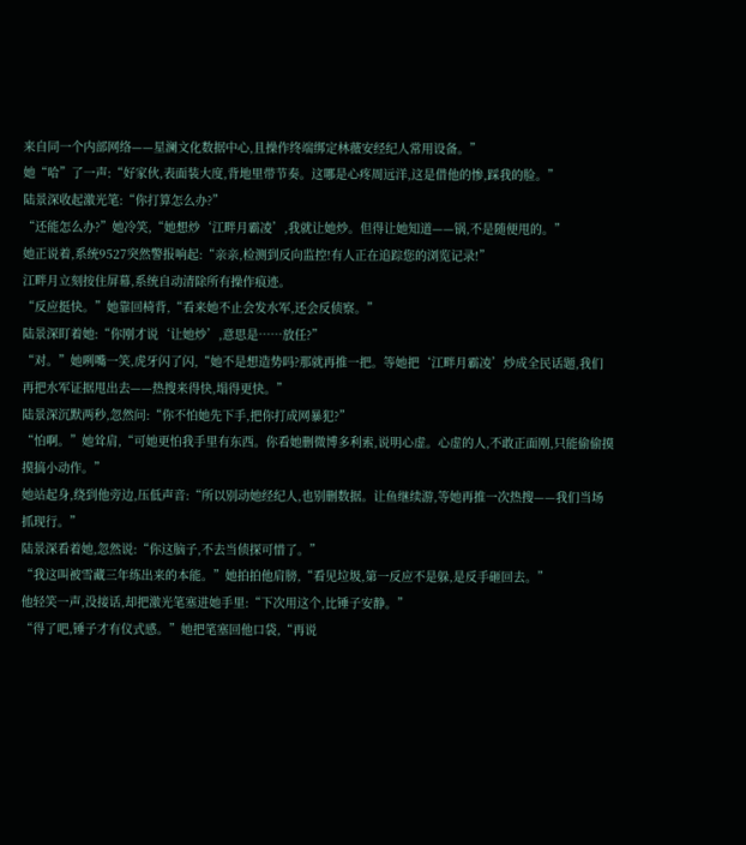来自同一个内部网络——星澜文化数据中心,且操作终端绑定林薇安经纪人常用设备。”
她“哈”了一声:“好家伙,表面装大度,背地里带节奏。这哪是心疼周远洋,这是借他的惨,踩我的脸。”
陆景深收起激光笔:“你打算怎么办?”
“还能怎么办?”她冷笑,“她想炒‘江畔月霸凌’,我就让她炒。但得让她知道——锅,不是随便甩的。”
她正说着,系统9527突然警报响起:“亲亲,检测到反向监控!有人正在追踪您的浏览记录!”
江畔月立刻按住屏幕,系统自动清除所有操作痕迹。
“反应挺快。”她靠回椅背,“看来她不止会发水军,还会反侦察。”
陆景深盯着她:“你刚才说‘让她炒’,意思是……放任?”
“对。”她咧嘴一笑,虎牙闪了闪,“她不是想造势吗?那就再推一把。等她把‘江畔月霸凌’炒成全民话题,我们再把水军证据甩出去——热搜来得快,塌得更快。”
陆景深沉默两秒,忽然问:“你不怕她先下手,把你打成网暴犯?”
“怕啊。”她耸肩,“可她更怕我手里有东西。你看她删微博多利索,说明心虚。心虚的人,不敢正面刚,只能偷偷摸摸搞小动作。”
她站起身,绕到他旁边,压低声音:“所以别动她经纪人,也别删数据。让鱼继续游,等她再推一次热搜——我们当场抓现行。”
陆景深看着她,忽然说:“你这脑子,不去当侦探可惜了。”
“我这叫被雪藏三年练出来的本能。”她拍拍他肩膀,“看见垃圾,第一反应不是躲,是反手砸回去。”
他轻笑一声,没接话,却把激光笔塞进她手里:“下次用这个,比锤子安静。”
“得了吧,锤子才有仪式感。”她把笔塞回他口袋,“再说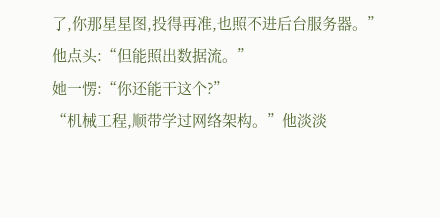了,你那星星图,投得再准,也照不进后台服务器。”
他点头:“但能照出数据流。”
她一愣:“你还能干这个?”
“机械工程,顺带学过网络架构。”他淡淡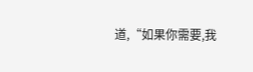道,“如果你需要,我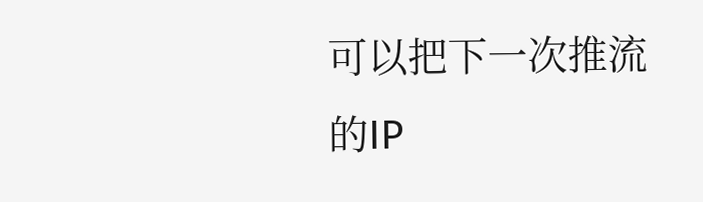可以把下一次推流的IP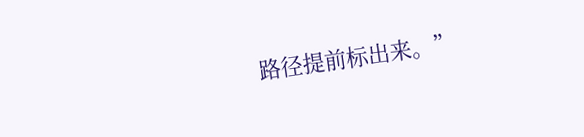路径提前标出来。”